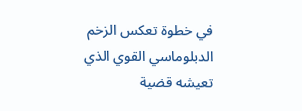في خطوة تعكس الزخم الدبلوماسي القوي الذي تعيشه قضية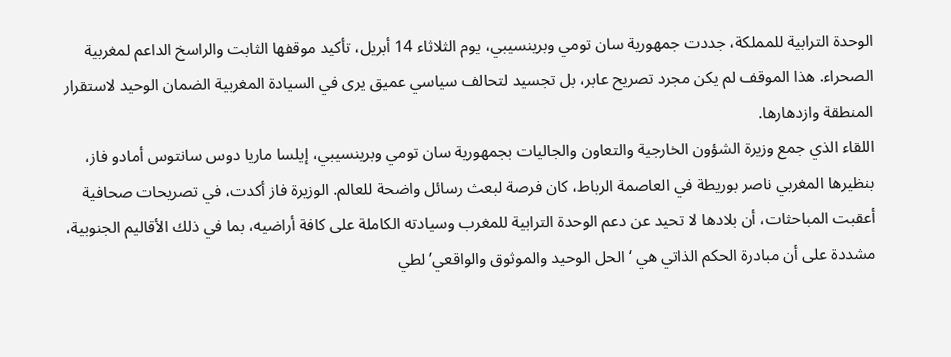الوحدة الترابية للمملكة، جددت جمهورية سان تومي وبرينسيبي، يوم الثلاثاء 14 أبريل، تأكيد موقفها الثابت والراسخ الداعم لمغربية الصحراء. هذا الموقف لم يكن مجرد تصريح عابر، بل تجسيد لتحالف سياسي عميق يرى في السيادة المغربية الضمان الوحيد لاستقرار المنطقة وازدهارها.
اللقاء الذي جمع وزيرة الشؤون الخارجية والتعاون والجاليات بجمهورية سان تومي وبرينسيبي، إيلسا ماريا دوس سانتوس أمادو فاز، بنظيرها المغربي ناصر بوريطة في العاصمة الرباط، كان فرصة لبعث رسائل واضحة للعالم. الوزيرة فاز أكدت، في تصريحات صحافية أعقبت المباحثات، أن بلادها لا تحيد عن دعم الوحدة الترابية للمغرب وسيادته الكاملة على كافة أراضيه، بما في ذلك الأقاليم الجنوبية، مشددة على أن مبادرة الحكم الذاتي هي ‘الحل الوحيد والموثوق والواقعي’ لطي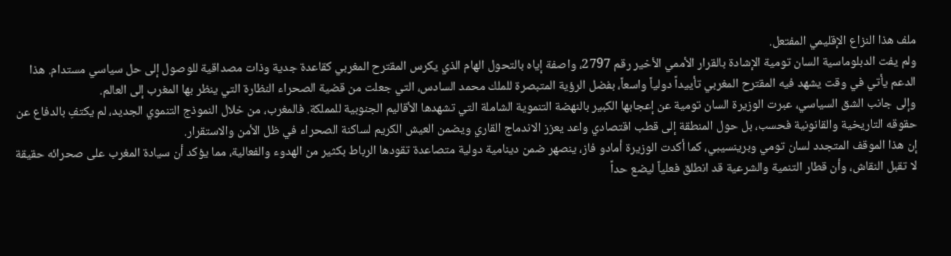ملف هذا النزاع الإقليمي المفتعل.
ولم يفت الدبلوماسية السان تومية الإشادة بالقرار الأممي الأخير رقم 2797، واصفة إياه بالتحول الهام الذي يكرس المقترح المغربي كقاعدة جدية وذات مصداقية للوصول إلى حل سياسي مستدام. هذا الدعم يأتي في وقت يشهد فيه المقترح المغربي تأييداً دولياً واسعاً، بفضل الرؤية المتبصرة للملك محمد السادس، التي جعلت من قضية الصحراء النظارة التي ينظر بها المغرب إلى العالم.
وإلى جانب الشق السياسي، عبرت الوزيرة السان تومية عن إعجابها الكبير بالنهضة التنموية الشاملة التي تشهدها الأقاليم الجنوبية للمملكة. فالمغرب، من خلال النموذج التنموي الجديد، لم يكتفِ بالدفاع عن حقوقه التاريخية والقانونية فحسب، بل حول المنطقة إلى قطب اقتصادي واعد يعزز الاندماج القاري ويضمن العيش الكريم لساكنة الصحراء في ظل الأمن والاستقرار.
إن هذا الموقف المتجدد لسان تومي وبرينسيبي، كما أكدت الوزيرة أمادو فاز، ينصهر ضمن دينامية دولية متصاعدة تقودها الرباط بكثير من الهدوء والفعالية، مما يؤكد أن سيادة المغرب على صحرائه حقيقة لا تقبل النقاش، وأن قطار التنمية والشرعية قد انطلق فعلياً ليضع حداً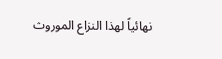نهائياً لهذا النزاع الموروث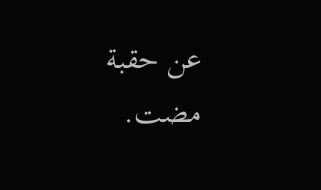عن حقبة مضت.